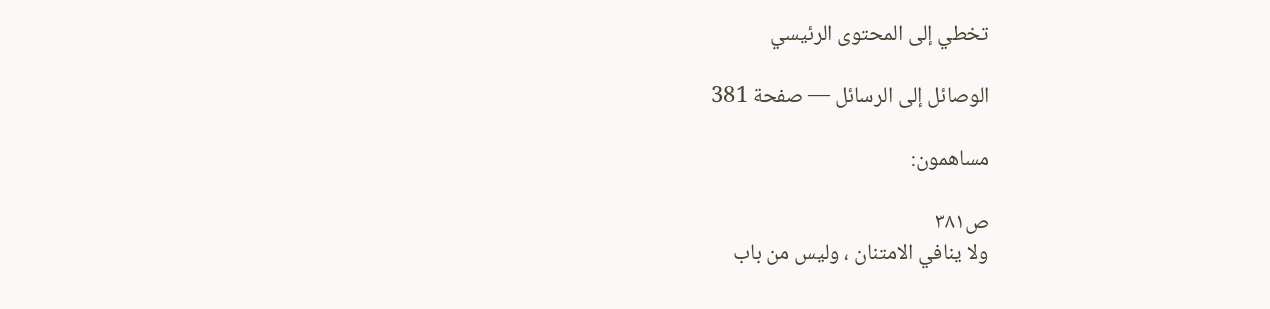تخطي إلى المحتوى الرئيسي

الوصائل إلى الرسائل — صفحة 381

مساهمون:

ص٣٨١
ولا ينافي الامتنان ، وليس من باب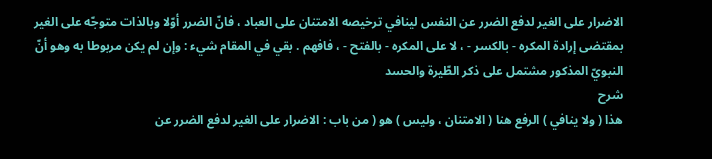الاضرار على الغير لدفع الضرر عن النفس لينافي ترخيصه الامتنان على العباد ، فانّ الضرر أوّلا وبالذات متوجّه على الغير بمقتضى إرادة المكره - بالكسر - ، لا على المكره - بالفتح - ، فافهم . بقي في المقام شيء : وإن لم يكن مربوطا به وهو أنّ النبويّ المذكور مشتمل على ذكر الطّيرة والحسد
شرح
هذا ( ولا ينافي ) الرفع هنا ( الامتنان ، وليس ) هو ( من باب : الاضرار على الغير لدفع الضرر عن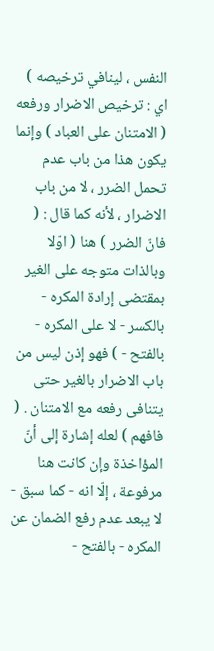النفس ، لينافي ترخيصه ) اي : ترخيص الاضرار ورفعه ( الامتنان على العباد ) وإنما يكون هذا من باب عدم تحمل الضرر ، لا من باب الاضرار ، لأنه كما قال : ( فانّ الضرر ) هنا ( اوّلا وبالذات متوجه على الغير بمقتضى إرادة المكره - بالكسر - لا على المكره - بالفتح - ) فهو إذن ليس من باب الاضرار بالغير حتى يتنافى رفعه مع الامتنان . ( فافهم ) لعله إشارة إلى أنّ المؤاخذة وإن كانت هنا مرفوعة ، إلّا انه - كما سبق - لا يبعد عدم رفع الضمان عن المكره - بالفتح -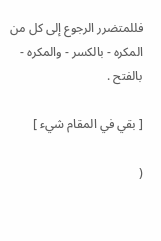فللمتضرر الرجوع إلى كل من المكره - بالكسر - والمكره - بالفتح .

[ بقي في المقام شيء ]

(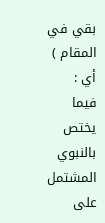بقي في المقام ) أي : فيما يختص بالنبوي المشتمل على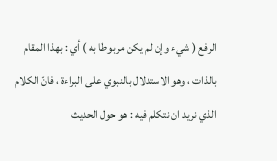الرفع ( شيء وإن لم يكن مربوطا به ) أي : بهذا المقام بالذات ، وهو الاستدلال بالنبوي على البراءة ، فانّ الكلام الذي نريد ان نتكلم فيه : هو حول الحديث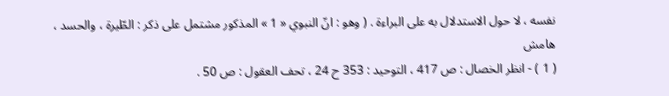نفسه ، لا حول الاستدلال به على البراءة . ( وهو : انّ النبوي « 1 » المذكور مشتمل على ذكر : الطّيرة ، والحسد ،
هامش
( 1 ) - انظر الخصال : ص 417 ، التوحيد : 353 ح 24 ، تحف العقول : ص 50 .